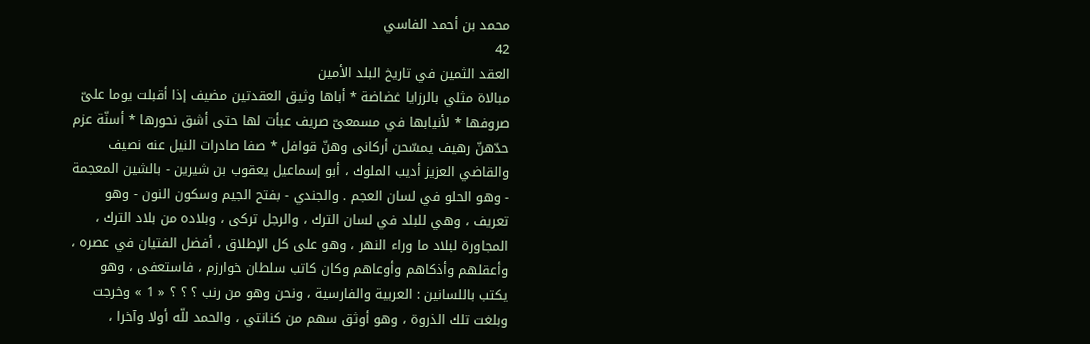محمد بن أحمد الفاسي
42
العقد الثمين في تاريخ البلد الأمين
مبالاة مثلي بالرزايا غضاضة * أباها وثيق العقدتين مضيف إذا أقبلت يوما علىّ صروفها * لأنيابها في مسمعىّ صريف عبأت لها حتى أشق نحورها * أسنّة عزم حدّهنّ رهيف يمسّحن أركانى وهنّ قوافل * صفا صادرات النيل عنه نصيف والقاضي العزيز أديب الملوك ، أبو إسماعيل يعقوب بن شيرين - بالشين المعجمة - وهو الحلو في لسان العجم . والجندي - بفتح الجيم وسكون النون - وهو تعريف ، وهي للبلد في لسان الترك ، والرجل تركى ، وبلاده من بلاد الترك ، المجاورة لبلاد ما وراء النهر ، وهو على كل الإطلاق ، أفضل الفتيان في عصره ، وأعقلهم وأذكاهم وأوعاهم وكان كاتب سلطان خوارزم ، فاستعفى ، وهو يكتب باللسانين : العربية والفارسية ، ونحن وهو من رنب ؟ ؟ ؟ « 1 » وخرجت وبلغت تلك الذروة ، وهو أوثق سهم من كنانتي ، والحمد للّه أولا وآخرا ،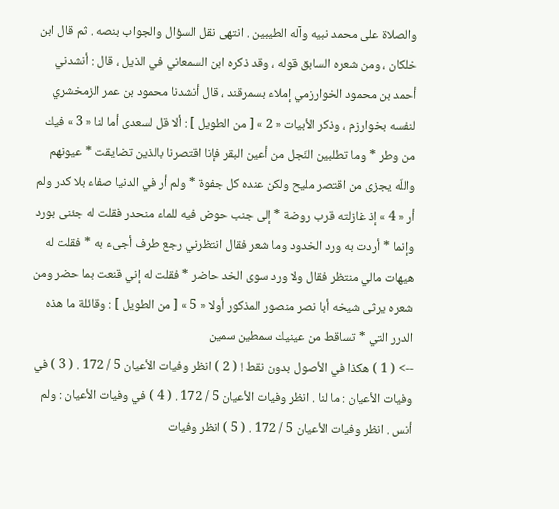والصلاة على محمد نبيه وآله الطيبين . انتهى نقل السؤال والجواب بنصه . ثم قال ابن خلكان ، ومن شعره السابق قوله ، وقد ذكره ابن السمعاني في الذيل ، قال : أنشدني أحمد بن محمود الخوارزمي إملاء بسمرقند ، قال أنشدنا محمود بن عمر الزمخشري لنفسه بخوارزم ، وذكر الأبيات « 2 » [ من الطويل ] : ألا قل لسعدى أما لنا « 3 » فيك من وطر * وما تطلبين النّجل من أعين البقر فإنا اقتصرنا بالذين تضايقت * عيونهم واللّه يجزى من اقتصر مليح ولكن عنده كل جفوة * ولم أر في الدنيا صفاء بلا كدر ولم أر « 4 » إذ غازلته قرب روضة * إلى جنب حوض فيه للماء منحدر فقلت له جئنى بورد وإنما * أردت به ورد الخدود وما شعر فقال انتظرني رجع طرف أجىء به * فقلت له هيهات مالي منتظر فقال ولا ورد سوى الخد حاضر * فقلت له إني قنعت بما حضر ومن شعره يرثى شيخه أبا نصر منصور المذكور أولا « 5 » [ من الطويل ] : وقائلة ما هذه الدرر التي * تساقط من عينيك سمطين سمين
--> ( 1 ) هكذا في الأصول بدون نقط ! ( 2 ) انظر وفيات الأعيان 5 / 172 . ( 3 ) في وفيات الأعيان : ما لنا . انظر وفيات الأعيان 5 / 172 . ( 4 ) في وفيات الأعيان : ولم أنس . انظر وفيات الأعيان 5 / 172 . ( 5 ) انظر وفيات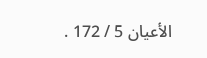الأعيان 5 / 172 .